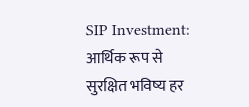SIP Investment: आर्थिक रूप से सुरक्षित भविष्य हर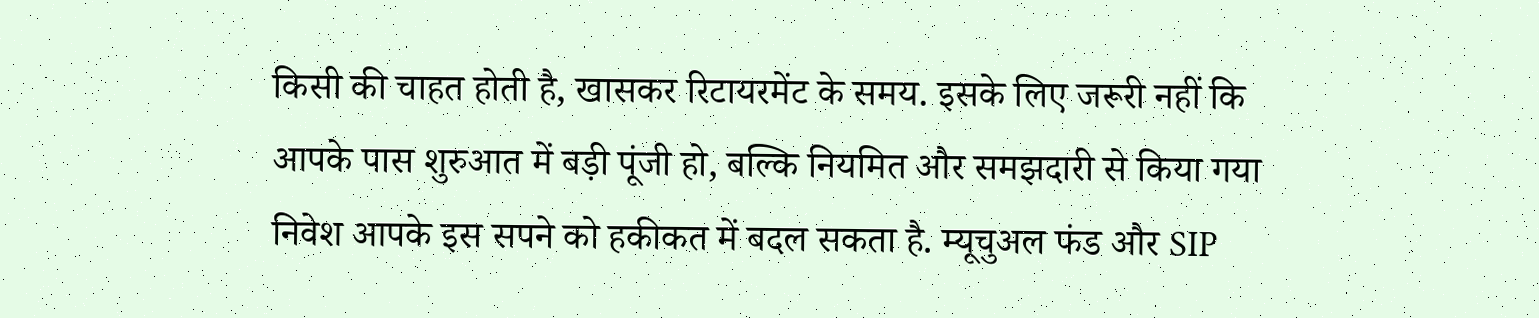किसी की चाहत होती है, खासकर रिटायरमेंट के समय. इसके लिए जरूरी नहीं कि आपके पास शुरुआत में बड़ी पूंजी हो, बल्कि नियमित और समझदारी से किया गया निवेश आपके इस सपने को हकीकत में बदल सकता है. म्यूचुअल फंड और SIP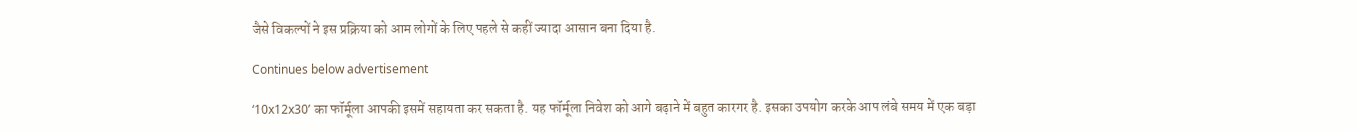जैसे विकल्पों ने इस प्रक्रिया को आम लोगों के लिए पहले से कहीं ज्यादा आसान बना दिया है.

Continues below advertisement

‘10x12x30’ का फॉर्मूला आपकी इसमें सहायता कर सकता है. यह फॉर्मूला निवेश को आगे बढ़ाने में बहुत कारगर है. इसका उपयोग करके आप लंबे समय में एक बड़ा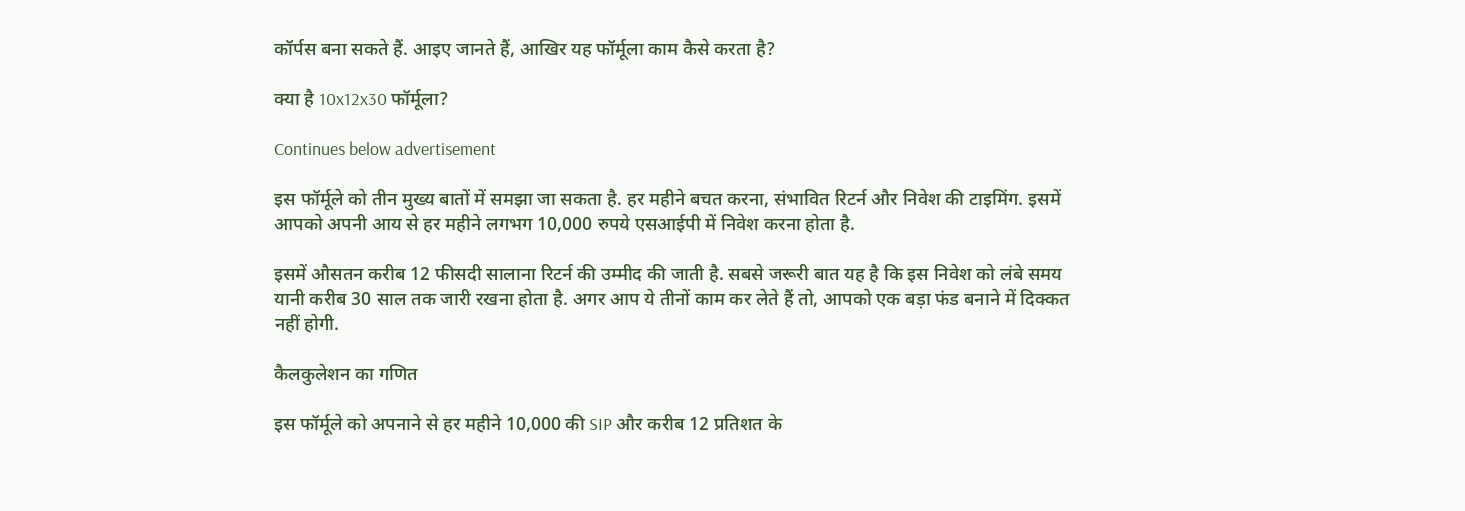कॉर्पस बना सकते हैं. आइए जानते हैं, आखिर यह फॉर्मूला काम कैसे करता है?

क्या है 10x12x30 फॉर्मूला?

Continues below advertisement

इस फॉर्मूले को तीन मुख्य बातों में समझा जा सकता है. हर महीने बचत करना, संभावित रिटर्न और निवेश की टाइमिंग. इसमें आपको अपनी आय से हर महीने लगभग 10,000 रुपये एसआईपी में निवेश करना होता है.

इसमें औसतन करीब 12 फीसदी सालाना रिटर्न की उम्मीद की जाती है. सबसे जरूरी बात यह है कि इस निवेश को लंबे समय यानी करीब 30 साल तक जारी रखना होता है. अगर आप ये तीनों काम कर लेते हैं तो, आपको एक बड़ा फंड बनाने में दिक्कत नहीं होगी.

कैलकुलेशन का गणित

इस फॉर्मूले को अपनाने से हर महीने 10,000 की SIP और करीब 12 प्रतिशत के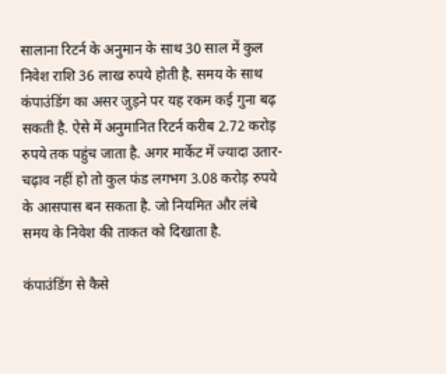सालाना रिटर्न के अनुमान के साथ 30 साल में कुल निवेश राशि 36 लाख रुपये होती है. समय के साथ कंपाउंडिंग का असर जुड़ने पर यह रकम कई गुना बढ़ सकती है. ऐसे में अनुमानित रिटर्न करीब 2.72 करोड़ रुपये तक पहुंच जाता है. अगर मार्केट में ज्यादा उतार-चढ़ाव नहीं हो तो कुल फंड लगभग 3.08 करोड़ रुपये के आसपास बन सकता है. जो नियमित और लंबे समय के निवेश की ताकत को दिखाता है.

कंपाउंडिंग से कैसे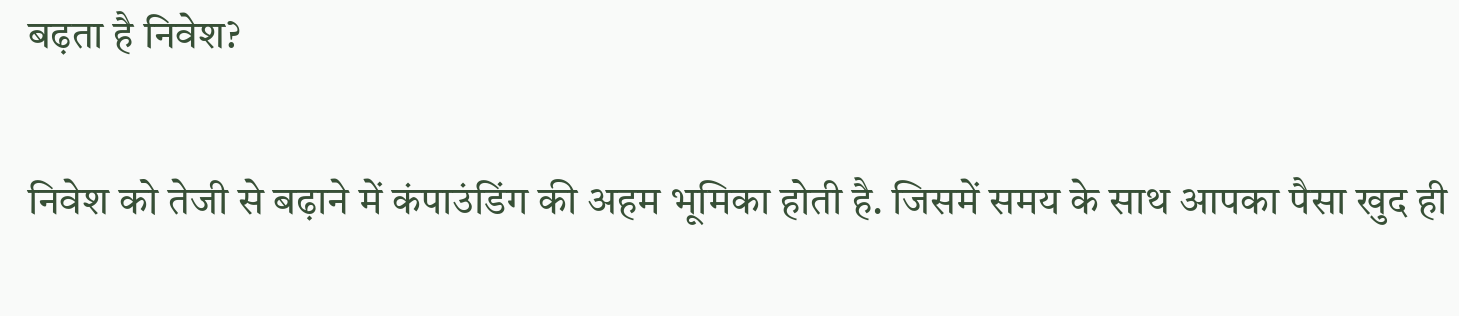बढ़ता है निवेश?

निवेश को तेजी से बढ़ाने में कंपाउंडिंग की अहम भूमिका होती है. जिसमें समय के साथ आपका पैसा खुद ही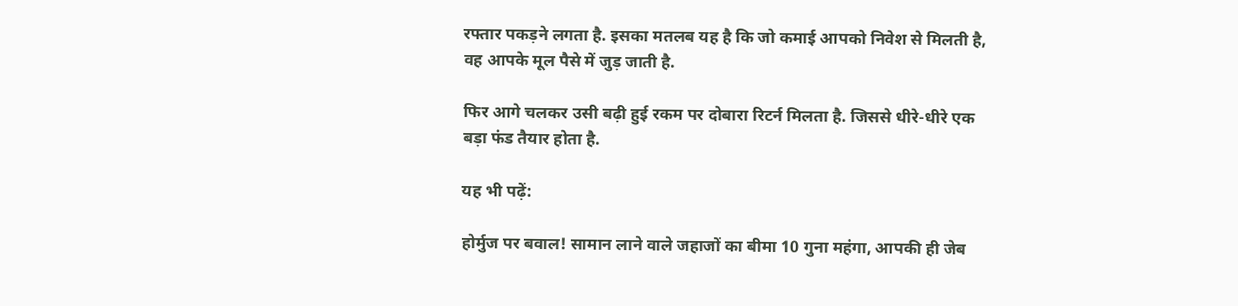रफ्तार पकड़ने लगता है. इसका मतलब यह है कि जो कमाई आपको निवेश से मिलती है, वह आपके मूल पैसे में जुड़ जाती है.

फिर आगे चलकर उसी बढ़ी हुई रकम पर दोबारा रिटर्न मिलता है. जिससे धीरे-धीरे एक बड़ा फंड तैयार होता है.

यह भी पढ़ें:

होर्मुज पर बवाल! सामान लाने वाले जहाजों का बीमा 10 गुना महंगा, आपकी ही जेब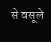से वसूले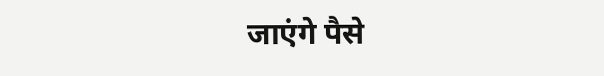जाएंगे पैसे